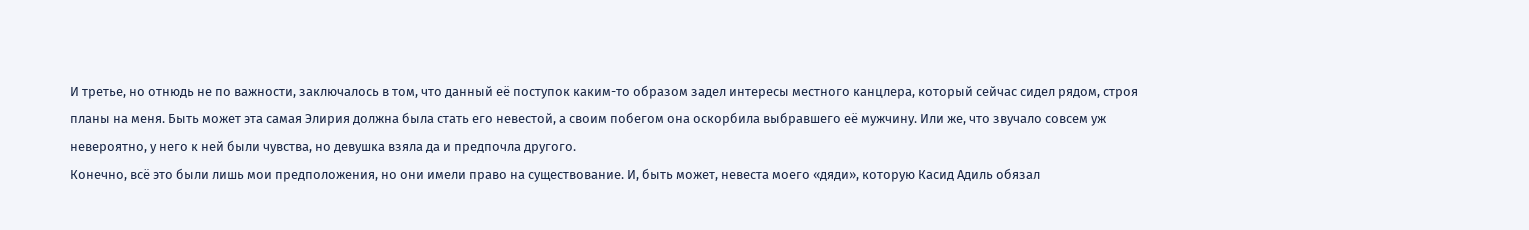И третье, но отнюдь не по важности, заключалось в том, что данный её поступок каким-то образом задел интересы местного канцлера, который сейчас сидел рядом, строя планы на меня. Быть может эта самая Элирия должна была стать его невестой, а своим побегом она оскорбила выбравшего её мужчину. Или же, что звучало совсем уж невероятно, у него к ней были чувства, но девушка взяла да и предпочла другого.
Конечно, всё это были лишь мои предположения, но они имели право на существование. И, быть может, невеста моего «дяди», которую Касид Адиль обязал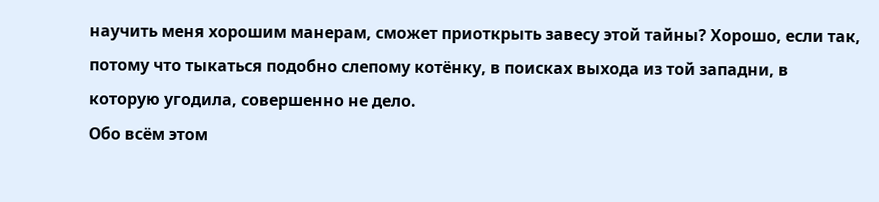научить меня хорошим манерам, сможет приоткрыть завесу этой тайны? Хорошо, если так, потому что тыкаться подобно слепому котёнку, в поисках выхода из той западни, в которую угодила, совершенно не дело.
Обо всём этом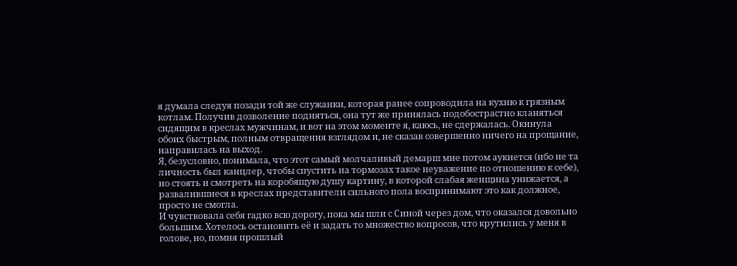я думала следуя позади той же служанки, которая ранее сопроводила на кухню к грязным котлам. Получив дозволение подняться, она тут же принялась подобострастно кланяться сидящим в креслах мужчинам, и вот на этом моменте я, каюсь, не сдержалась. Окинула обоих быстрым, полным отвращения взглядом и, не сказав совершенно ничего на прощание, направилась на выход.
Я, безусловно, понимала, что этот самый молчаливый демарш мне потом аукнется (ибо не та личность был канцлер, чтобы спустить на тормозах такое неуважение по отношению к себе), но стоять и смотреть на коробящую душу картину, в которой слабая женщина унижается, а развалившиеся в креслах представители сильного пола воспринимают это как должное, просто не смогла.
И чувствовала себя гадко всю дорогу, пока мы шли с Синой через дом, что оказался довольно большим. Хотелось остановить её и задать то множество вопросов, что крутились у меня в голове, но, помня прошлый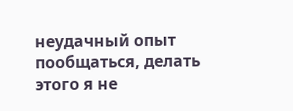неудачный опыт пообщаться, делать этого я не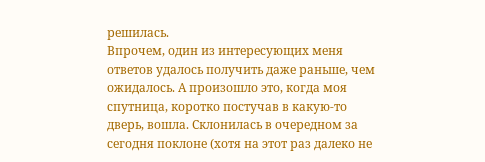решилась.
Впрочем, один из интересующих меня ответов удалось получить даже раньше, чем ожидалось. А произошло это, когда моя спутница, коротко постучав в какую-то дверь, вошла. Склонилась в очередном за сегодня поклоне (хотя на этот раз далеко не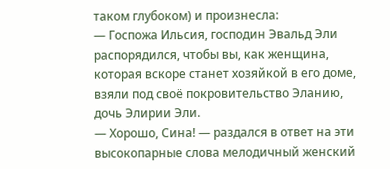таком глубоком) и произнесла:
— Госпожа Ильсия, господин Эвальд Эли распорядился, чтобы вы, как женщина, которая вскоре станет хозяйкой в его доме, взяли под своё покровительство Эланию, дочь Элирии Эли.
— Хорошо, Сина! — раздался в ответ на эти высокопарные слова мелодичный женский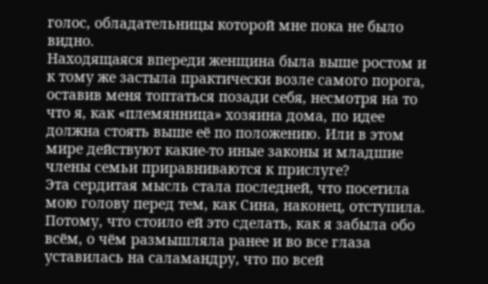голос, обладательницы которой мне пока не было видно.
Находящаяся впереди женщина была выше ростом и к тому же застыла практически возле самого порога, оставив меня топтаться позади себя, несмотря на то что я, как «племянница» хозяина дома, по идее должна стоять выше её по положению. Или в этом мире действуют какие-то иные законы и младшие члены семьи приравниваются к прислуге?
Эта сердитая мысль стала последней, что посетила мою голову перед тем, как Сина, наконец, отступила. Потому, что стоило ей это сделать, как я забыла обо всём, о чём размышляла ранее и во все глаза уставилась на саламандру, что по всей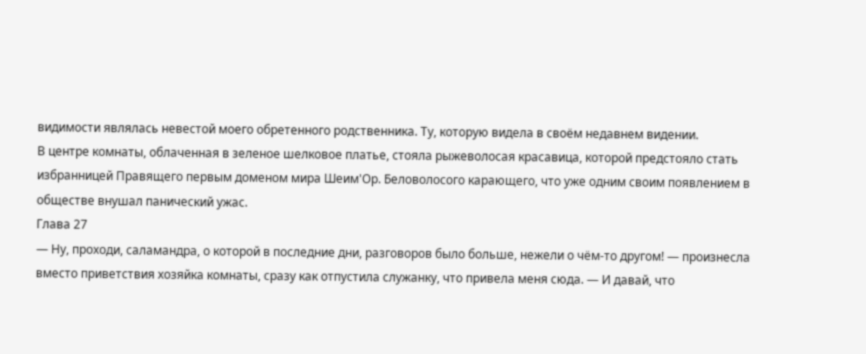видимости являлась невестой моего обретенного родственника. Ту, которую видела в своём недавнем видении.
В центре комнаты, облаченная в зеленое шелковое платье, стояла рыжеволосая красавица, которой предстояло стать избранницей Правящего первым доменом мира Шеим'Ор. Беловолосого карающего, что уже одним своим появлением в обществе внушал панический ужас.
Глава 27
— Ну, проходи, саламандра, о которой в последние дни, разговоров было больше, нежели о чём-то другом! — произнесла вместо приветствия хозяйка комнаты, сразу как отпустила служанку, что привела меня сюда. — И давай, что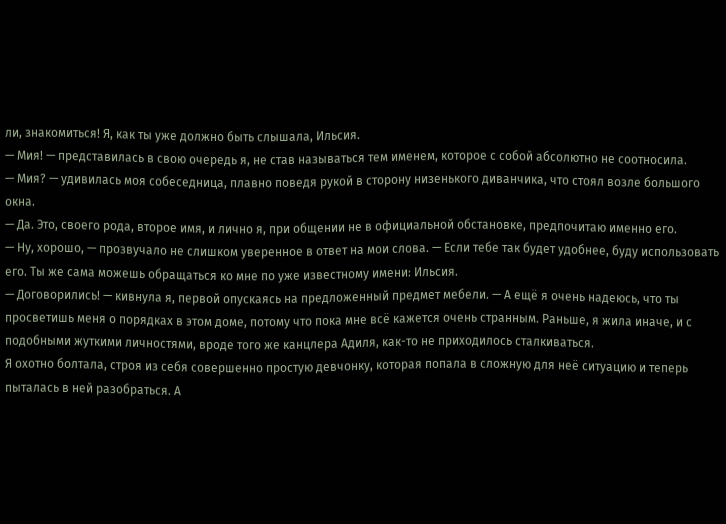ли, знакомиться! Я, как ты уже должно быть слышала, Ильсия.
— Мия! — представилась в свою очередь я, не став называться тем именем, которое с собой абсолютно не соотносила.
— Мия? — удивилась моя собеседница, плавно поведя рукой в сторону низенького диванчика, что стоял возле большого окна.
— Да. Это, своего рода, второе имя, и лично я, при общении не в официальной обстановке, предпочитаю именно его.
— Ну, хорошо, — прозвучало не слишком уверенное в ответ на мои слова. — Если тебе так будет удобнее, буду использовать его. Ты же сама можешь обращаться ко мне по уже известному имени: Ильсия.
— Договорились! — кивнула я, первой опускаясь на предложенный предмет мебели. — А ещё я очень надеюсь, что ты просветишь меня о порядках в этом доме, потому что пока мне всё кажется очень странным. Раньше, я жила иначе, и с подобными жуткими личностями, вроде того же канцлера Адиля, как-то не приходилось сталкиваться.
Я охотно болтала, строя из себя совершенно простую девчонку, которая попала в сложную для неё ситуацию и теперь пыталась в ней разобраться. А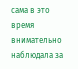сама в это время внимательно наблюдала за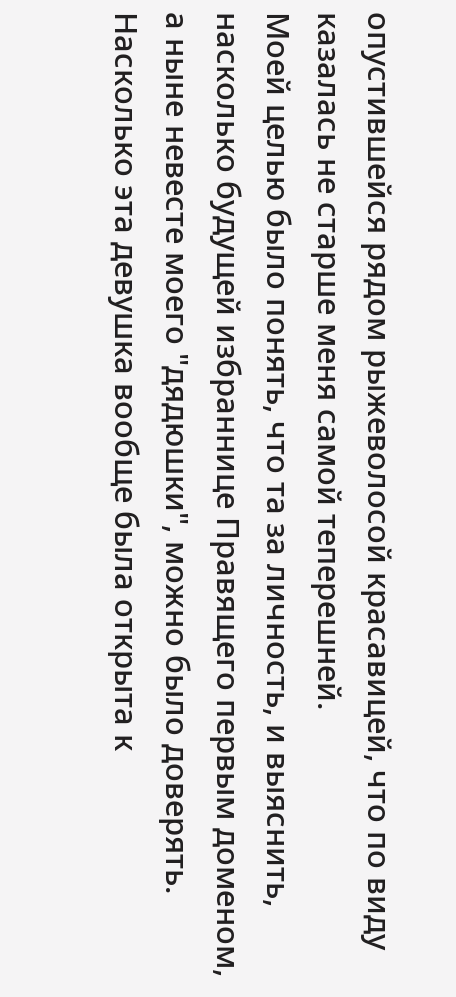опустившейся рядом рыжеволосой красавицей, что по виду казалась не старше меня самой теперешней.
Моей целью было понять, что та за личность, и выяснить, насколько будущей избраннице Правящего первым доменом, а ныне невесте моего "дядюшки", можно было доверять. Насколько эта девушка вообще была открыта к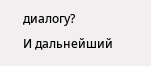диалогу?
И дальнейший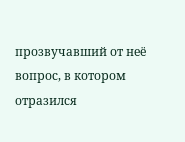прозвучавший от неё вопрос, в котором отразился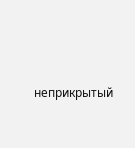неприкрытый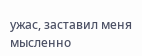ужас, заставил меня мысленно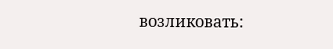возликовать: